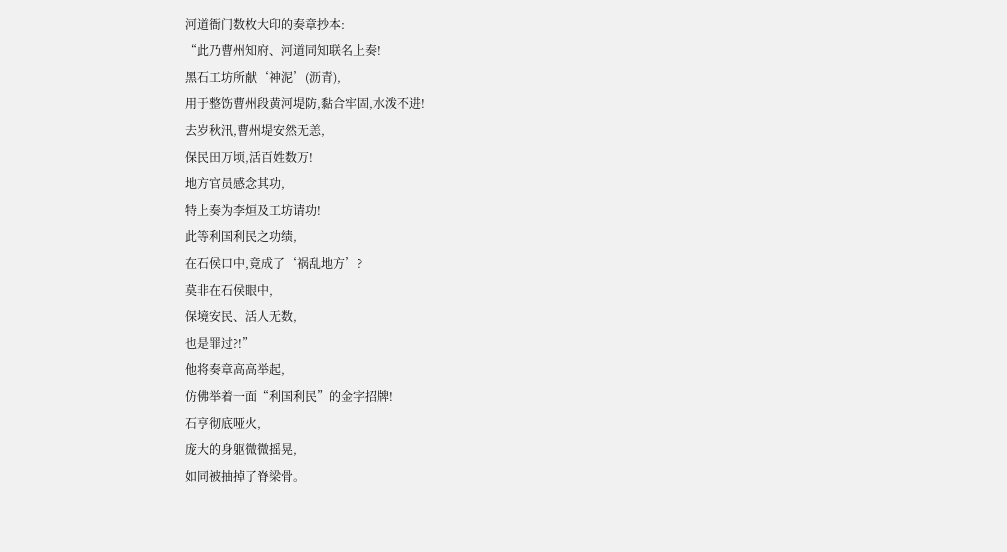河道衙门数枚大印的奏章抄本:
“此乃曹州知府、河道同知联名上奏!
黑石工坊所献‘神泥’(沥青),
用于整饬曹州段黄河堤防,黏合牢固,水泼不进!
去岁秋汛,曹州堤安然无恙,
保民田万顷,活百姓数万!
地方官员感念其功,
特上奏为李烜及工坊请功!
此等利国利民之功绩,
在石侯口中,竟成了‘祸乱地方’?
莫非在石侯眼中,
保境安民、活人无数,
也是罪过?!”
他将奏章高高举起,
仿佛举着一面“利国利民”的金字招牌!
石亨彻底哑火,
庞大的身躯微微摇晃,
如同被抽掉了脊梁骨。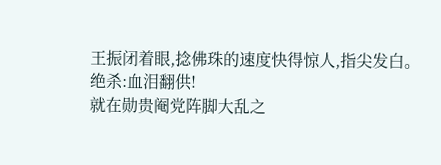王振闭着眼,捻佛珠的速度快得惊人,指尖发白。
绝杀:血泪翻供!
就在勋贵阉党阵脚大乱之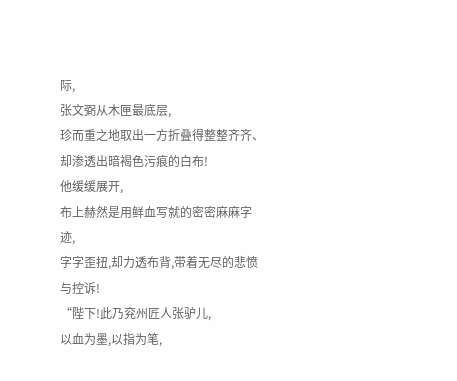际,
张文弼从木匣最底层,
珍而重之地取出一方折叠得整整齐齐、
却渗透出暗褐色污痕的白布!
他缓缓展开,
布上赫然是用鲜血写就的密密麻麻字迹,
字字歪扭,却力透布背,带着无尽的悲愤与控诉!
“陛下!此乃兖州匠人张驴儿,
以血为墨,以指为笔,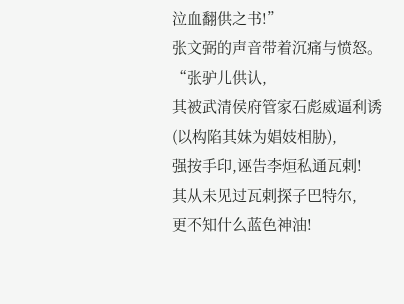泣血翻供之书!”
张文弼的声音带着沉痛与愤怒。
“张驴儿供认,
其被武清侯府管家石彪威逼利诱(以构陷其妹为娼妓相胁),
强按手印,诬告李烜私通瓦剌!
其从未见过瓦剌探子巴特尔,
更不知什么蓝色神油!